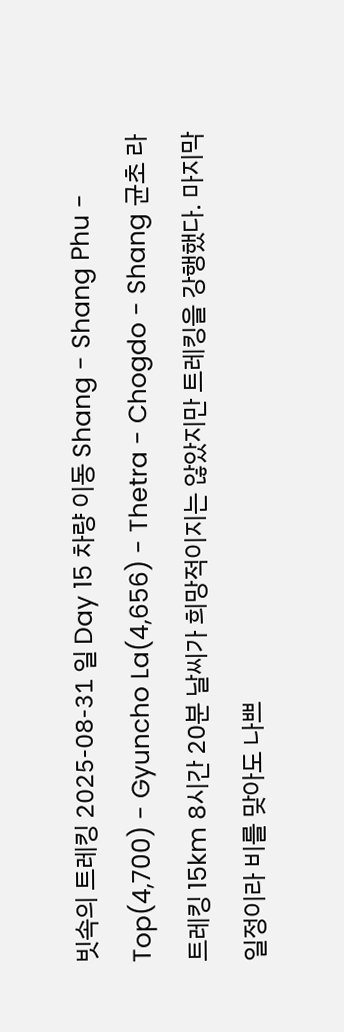빗속의 트레킹 2025-08-31 일 Day 15 차량 이동 Shang - Shang Phu - Top(4,700) - Gyuncho La(4,656) - Thetra - Chogdo - Shang 균초 라 트레킹 15km 8시간 20분 날씨가 희망적이지는 않았지만 트레킹을 강행했다. 마지막 일정이라 비를 맞아도 나쁘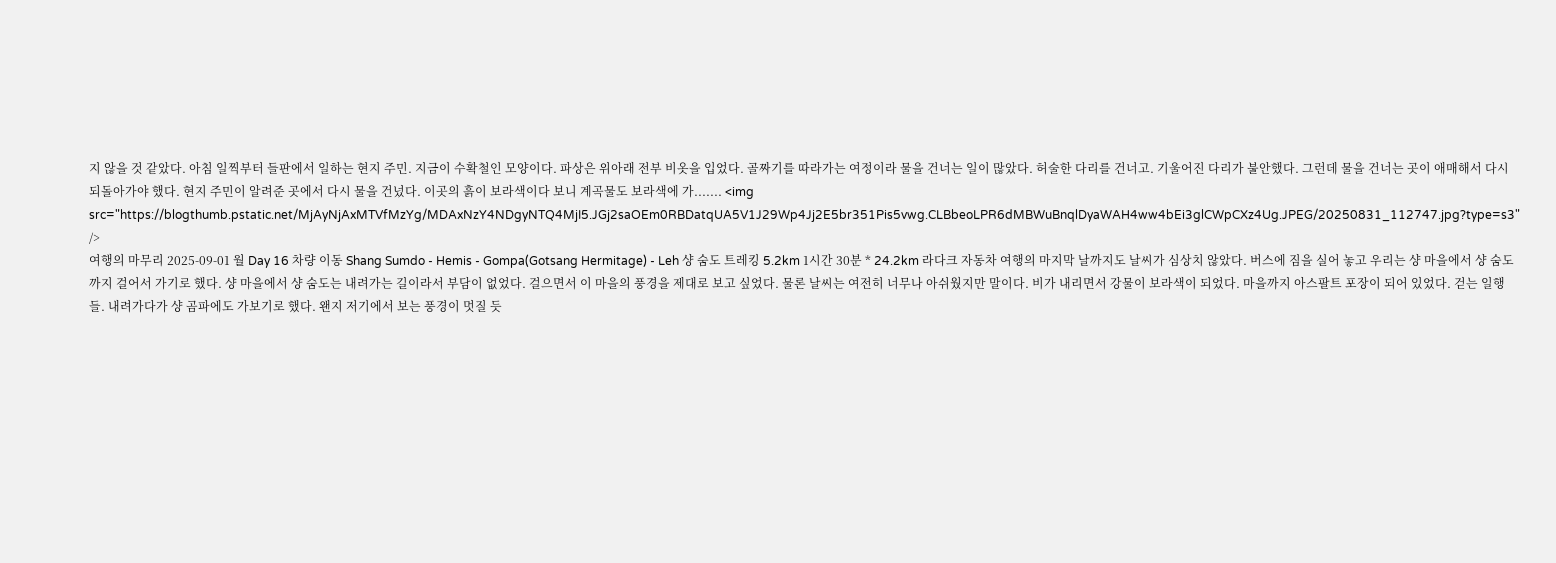지 않을 것 같았다. 아침 일찍부터 들판에서 일하는 현지 주민. 지금이 수확철인 모양이다. 파상은 위아래 전부 비옷을 입었다. 골짜기를 따라가는 여정이라 물을 건너는 일이 많았다. 허술한 다리를 건너고. 기울어진 다리가 불안했다. 그런데 물을 건너는 곳이 애매해서 다시 되돌아가야 했다. 현지 주민이 알려준 곳에서 다시 물을 건넜다. 이곳의 흙이 보라색이다 보니 계곡물도 보라색에 가....... <img src="https://blogthumb.pstatic.net/MjAyNjAxMTVfMzYg/MDAxNzY4NDgyNTQ4MjI5.JGj2saOEm0RBDatqUA5V1J29Wp4Jj2E5br351Pis5vwg.CLBbeoLPR6dMBWuBnqlDyaWAH4ww4bEi3glCWpCXz4Ug.JPEG/20250831_112747.jpg?type=s3" />
여행의 마무리 2025-09-01 월 Day 16 차량 이동 Shang Sumdo - Hemis - Gompa(Gotsang Hermitage) - Leh 샹 숨도 트레킹 5.2km 1시간 30분 * 24.2km 라다크 자동차 여행의 마지막 날까지도 날씨가 심상치 않았다. 버스에 짐을 실어 놓고 우리는 샹 마을에서 샹 숨도까지 걸어서 가기로 했다. 샹 마을에서 샹 숨도는 내려가는 길이라서 부담이 없었다. 걸으면서 이 마을의 풍경을 제대로 보고 싶었다. 물론 날씨는 여전히 너무나 아쉬웠지만 말이다. 비가 내리면서 강물이 보라색이 되었다. 마을까지 아스팔트 포장이 되어 있었다. 걷는 일행들. 내려가다가 샹 곰파에도 가보기로 했다. 왠지 저기에서 보는 풍경이 멋질 듯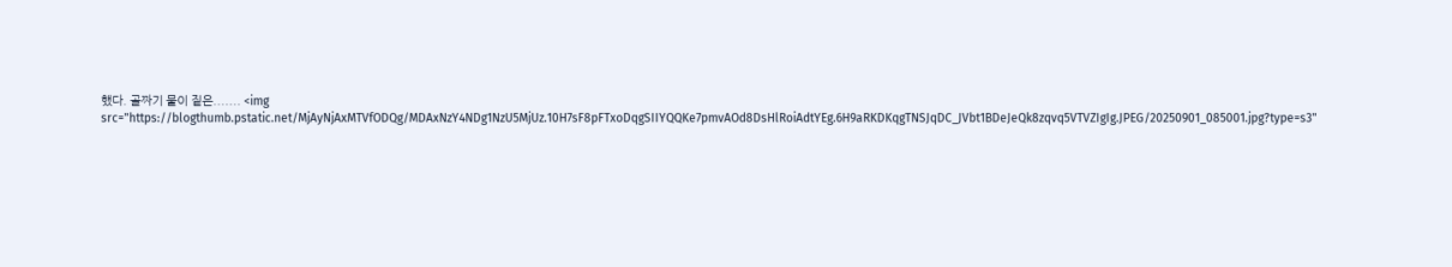했다. 골짜기 물이 짙은....... <img src="https://blogthumb.pstatic.net/MjAyNjAxMTVfODQg/MDAxNzY4NDg1NzU5MjUz.10H7sF8pFTxoDqgSIIYQQKe7pmvAOd8DsHlRoiAdtYEg.6H9aRKDKqgTNSJqDC_JVbt1BDeJeQk8zqvq5VTVZIgIg.JPEG/20250901_085001.jpg?type=s3"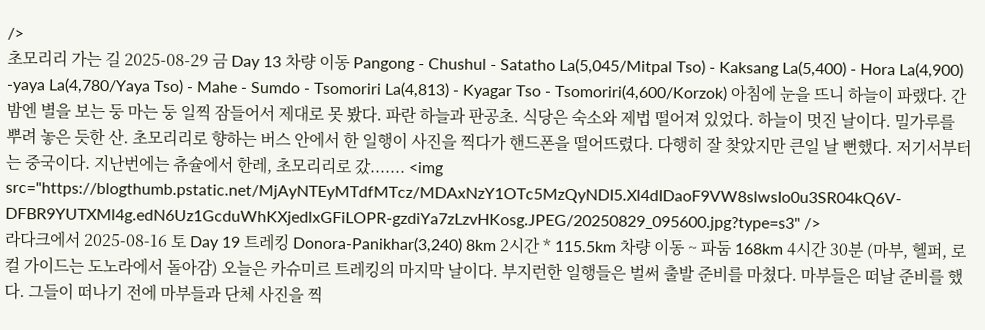/>
초모리리 가는 길 2025-08-29 금 Day 13 차량 이동 Pangong - Chushul - Satatho La(5,045/Mitpal Tso) - Kaksang La(5,400) - Hora La(4,900) -yaya La(4,780/Yaya Tso) - Mahe - Sumdo - Tsomoriri La(4,813) - Kyagar Tso - Tsomoriri(4,600/Korzok) 아침에 눈을 뜨니 하늘이 파랬다. 간밤엔 별을 보는 둥 마는 둥 일찍 잠들어서 제대로 못 봤다. 파란 하늘과 판공초. 식당은 숙소와 제법 떨어져 있었다. 하늘이 멋진 날이다. 밀가루를 뿌려 놓은 듯한 산. 초모리리로 향하는 버스 안에서 한 일행이 사진을 찍다가 핸드폰을 떨어뜨렸다. 다행히 잘 찾았지만 큰일 날 뻔했다. 저기서부터는 중국이다. 지난번에는 츄슐에서 한레, 초모리리로 갔....... <img src="https://blogthumb.pstatic.net/MjAyNTEyMTdfMTcz/MDAxNzY1OTc5MzQyNDI5.Xl4dIDaoF9VW8slwsIo0u3SR04kQ6V-DFBR9YUTXMl4g.edN6Uz1GcduWhKXjedlxGFiLOPR-gzdiYa7zLzvHKosg.JPEG/20250829_095600.jpg?type=s3" />
라다크에서 2025-08-16 토 Day 19 트레킹 Donora-Panikhar(3,240) 8km 2시간 * 115.5km 차량 이동 ~ 파둠 168km 4시간 30분 (마부, 헬퍼, 로컬 가이드는 도노라에서 돌아감) 오늘은 카슈미르 트레킹의 마지막 날이다. 부지런한 일행들은 벌써 출발 준비를 마쳤다. 마부들은 떠날 준비를 했다. 그들이 떠나기 전에 마부들과 단체 사진을 찍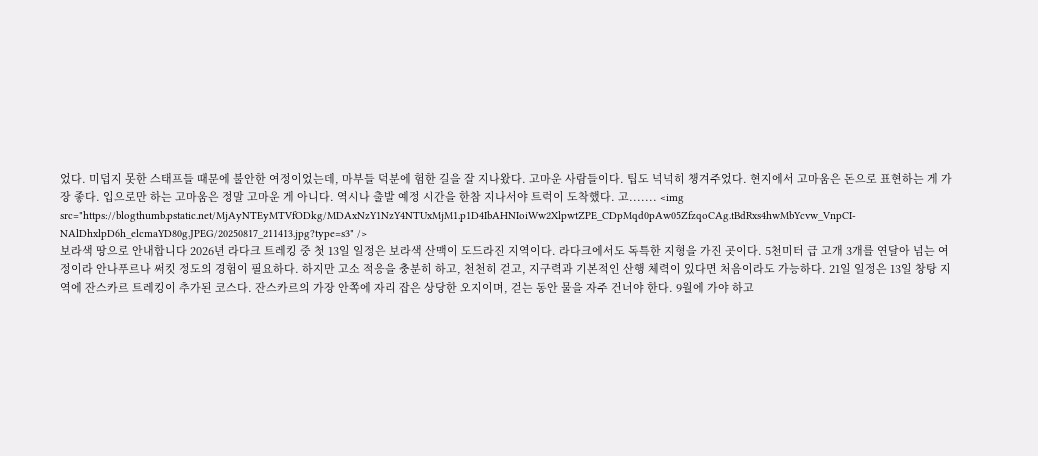었다. 미덥지 못한 스태프들 때문에 불안한 여정이었는데, 마부들 덕분에 험한 길을 잘 지나왔다. 고마운 사람들이다. 팁도 넉넉히 챙겨주었다. 현지에서 고마움은 돈으로 표현하는 게 가장 좋다. 입으로만 하는 고마움은 정말 고마운 게 아니다. 역시나 출발 예정 시간을 한참 지나서야 트럭이 도착했다. 고....... <img src="https://blogthumb.pstatic.net/MjAyNTEyMTVfODkg/MDAxNzY1NzY4NTUxMjM1.p1D4IbAHNIoiWw2XlpwtZPE_CDpMqd0pAw05ZfzqoCAg.tBdRxs4hwMbYcvw_VnpCI-NAlDhxlpD6h_elcmaYD80g.JPEG/20250817_211413.jpg?type=s3" />
보라색 땅으로 안내합니다 2026년 라다크 트레킹 중 첫 13일 일정은 보라색 산맥이 도드라진 지역이다. 라다크에서도 독특한 지형을 가진 곳이다. 5천미터 급 고개 3개를 연달아 넘는 여정이라 안나푸르나 써킷 정도의 경험이 필요하다. 하지만 고소 적응을 충분히 하고, 천천히 걷고, 지구력과 기본적인 산행 체력이 있다면 처음이라도 가능하다. 21일 일정은 13일 창탕 지역에 잔스카르 트레킹이 추가된 코스다. 잔스카르의 가장 안쪽에 자리 잡은 상당한 오지이며, 걷는 동안 물을 자주 건너야 한다. 9월에 가야 하고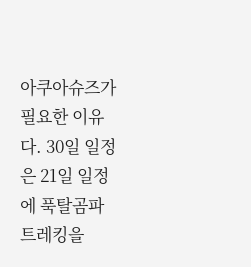아쿠아슈즈가 필요한 이유다. 30일 일정은 21일 일정에 푹탈곰파 트레킹을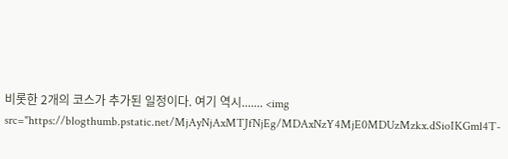비롯한 2개의 코스가 추가된 일정이다. 여기 역시....... <img src="https://blogthumb.pstatic.net/MjAyNjAxMTJfNjEg/MDAxNzY4MjE0MDUzMzkx.dSioIKGml4T-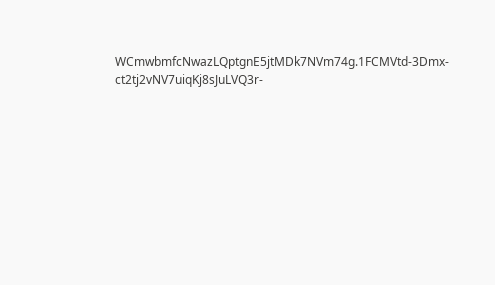WCmwbmfcNwazLQptgnE5jtMDk7NVm74g.1FCMVtd-3Dmx-ct2tj2vNV7uiqKj8sJuLVQ3r-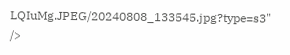LQIuMg.JPEG/20240808_133545.jpg?type=s3" />